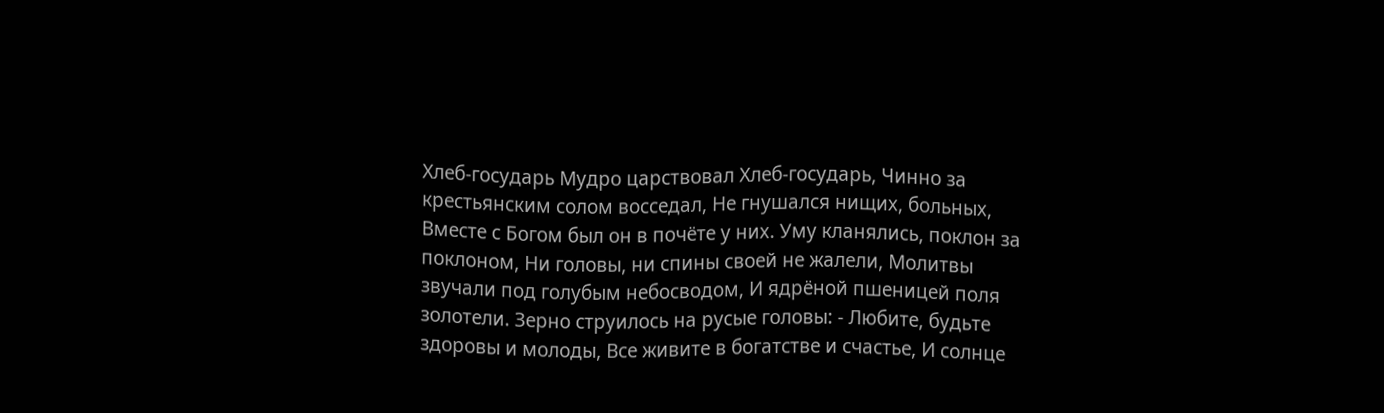Хлеб-государь Мудро царствовал Хлеб-государь, Чинно за крестьянским солом восседал, Не гнушался нищих, больных, Вместе с Богом был он в почёте у них. Уму кланялись, поклон за поклоном, Ни головы, ни спины своей не жалели, Молитвы звучали под голубым небосводом, И ядрёной пшеницей поля золотели. Зерно струилось на русые головы: - Любите, будьте здоровы и молоды, Все живите в богатстве и счастье, И солнце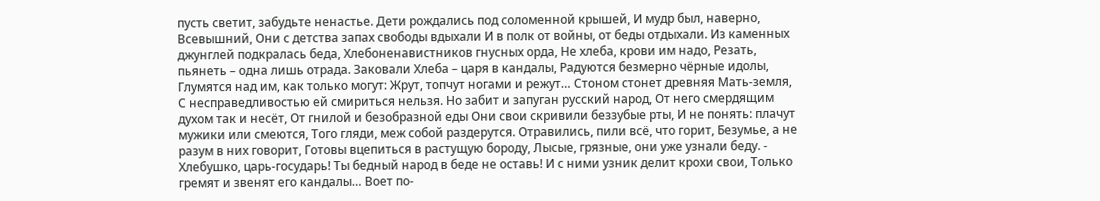пусть светит, забудьте ненастье. Дети рождались под соломенной крышей, И мудр был, наверно, Всевышний, Они с детства запах свободы вдыхали И в полк от войны, от беды отдыхали. Из каменных джунглей подкралась беда, Хлебоненавистников гнусных орда, Не хлеба, крови им надо, Резать, пьянеть – одна лишь отрада. Заковали Хлеба – царя в кандалы, Радуются безмерно чёрные идолы, Глумятся над им, как только могут: Жрут, топчут ногами и режут… Стоном стонет древняя Мать-земля, С несправедливостью ей смириться нельзя. Но забит и запуган русский народ, От него смердящим духом так и несёт, От гнилой и безобразной еды Они свои скривили беззубые рты, И не понять: плачут мужики или смеются, Того гляди, меж собой раздерутся. Отравились, пили всё, что горит, Безумье, а не разум в них говорит, Готовы вцепиться в растущую бороду, Лысые, грязные, они уже узнали беду. - Хлебушко, царь-государь! Ты бедный народ в беде не оставь! И с ними узник делит крохи свои, Только гремят и звенят его кандалы… Воет по-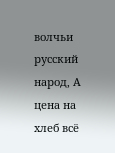волчьи русский народ, А цена на хлеб всё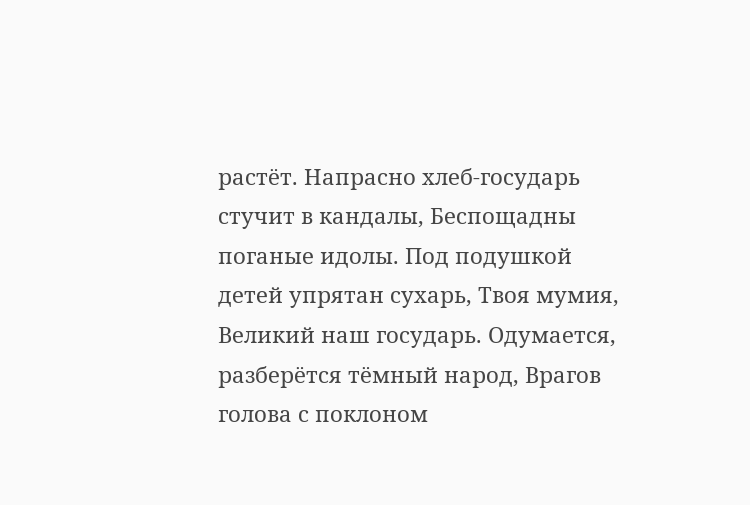растёт. Напрасно хлеб-государь стучит в кандалы, Беспощадны поганые идолы. Под подушкой детей упрятан сухарь, Твоя мумия, Великий наш государь. Одумается, разберётся тёмный народ, Врагов голова с поклоном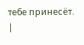тебе принесёт.
|